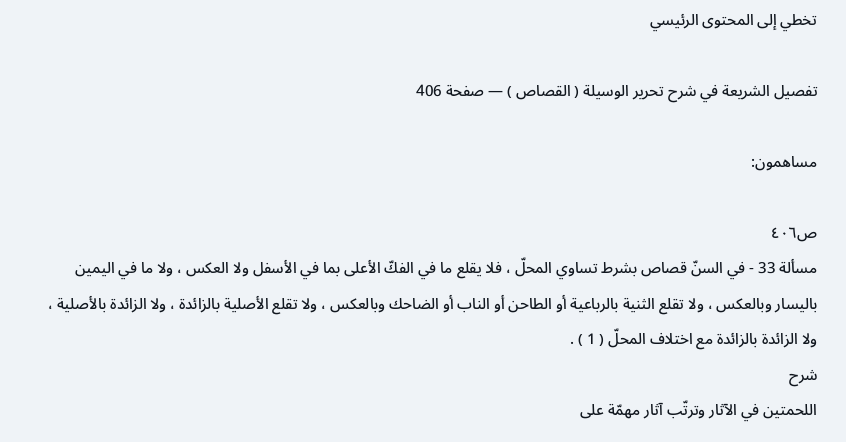تخطي إلى المحتوى الرئيسي

تفصيل الشريعة في شرح تحرير الوسيلة ( القصاص ) — صفحة 406

مساهمون:

ص٤٠٦
مسألة 33 - في السنّ قصاص بشرط تساوي المحلّ ، فلا يقلع ما في الفكّ الأعلى بما في الأسفل ولا العكس ، ولا ما في اليمين باليسار وبالعكس ، ولا تقلع الثنية بالرباعية أو الطاحن أو الناب أو الضاحك وبالعكس ، ولا تقلع الأصلية بالزائدة ، ولا الزائدة بالأصلية ، ولا الزائدة بالزائدة مع اختلاف المحلّ ( 1 ) .
شرح
اللحمتين في الآثار وترتّب آثار مهمّة على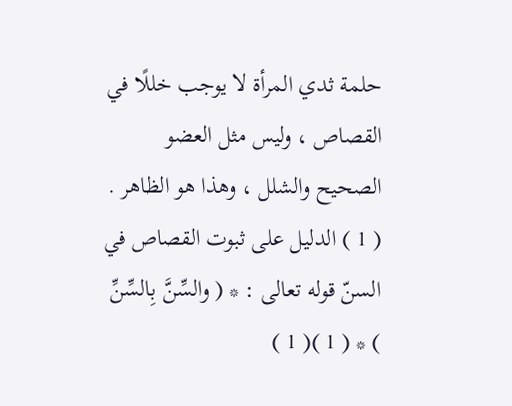حلمة ثدي المرأة لا يوجب خللًا في القصاص ، وليس مثل العضو الصحيح والشلل ، وهذا هو الظاهر . ( 1 ) الدليل على ثبوت القصاص في السنّ قوله تعالى : * ( والسِّنَّ بِالسِّنِّ ) * ( 1 )( 1 )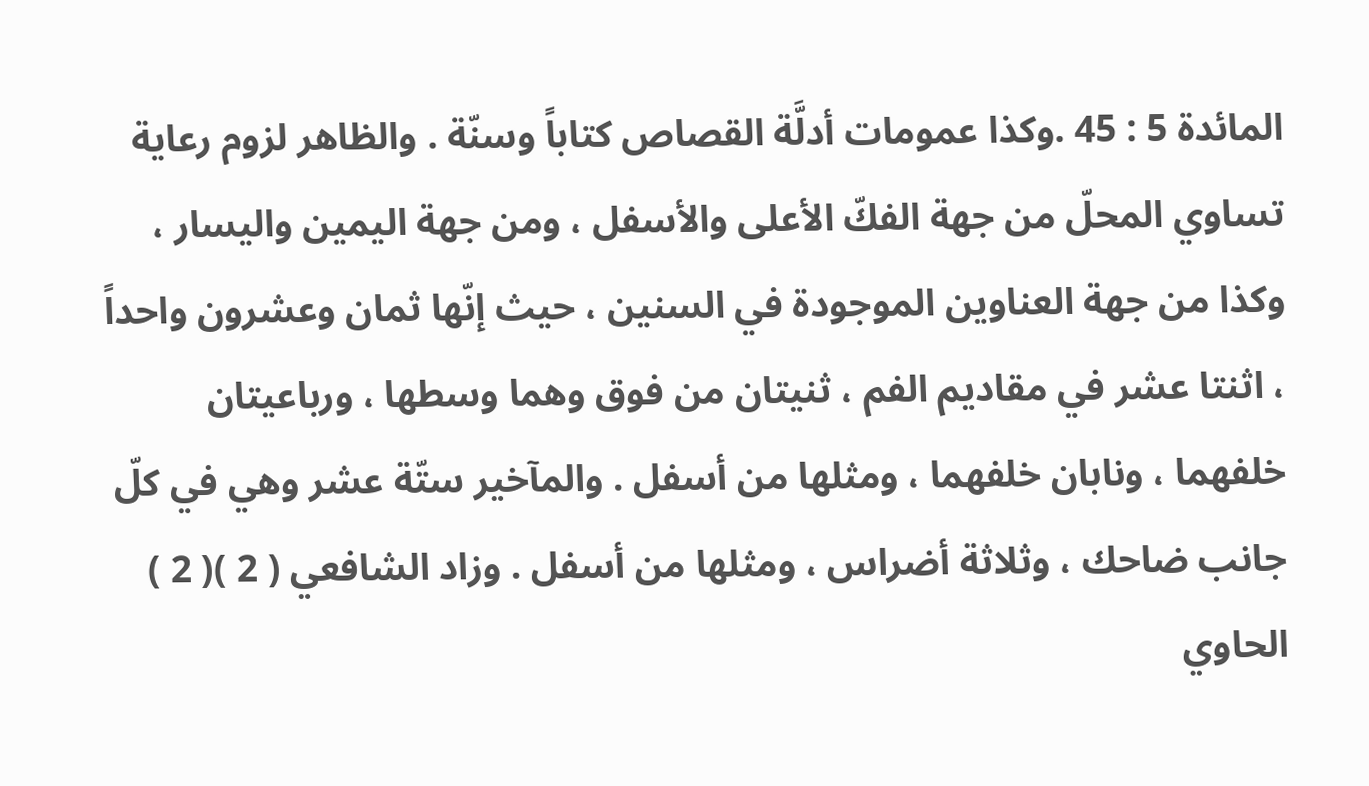المائدة 5 : 45 .وكذا عمومات أدلَّة القصاص كتاباً وسنّة . والظاهر لزوم رعاية تساوي المحلّ من جهة الفكّ الأعلى والأسفل ، ومن جهة اليمين واليسار ، وكذا من جهة العناوين الموجودة في السنين ، حيث إنّها ثمان وعشرون واحداً ، اثنتا عشر في مقاديم الفم ، ثنيتان من فوق وهما وسطها ، ورباعيتان خلفهما ، ونابان خلفهما ، ومثلها من أسفل . والمآخير ستّة عشر وهي في كلّ جانب ضاحك ، وثلاثة أضراس ، ومثلها من أسفل . وزاد الشافعي ( 2 )( 2 ) الحاوي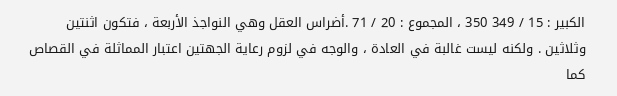الكبير : 15 / 349 350 ، المجموع : 20 / 71 .أضراس العقل وهي النواجذ الأربعة ، فتكون اثنتين وثلاثين . ولكنه ليست غالبة في العادة ، والوجه في لزوم رعاية الجهتين اعتبار المماثلة في القصاص كما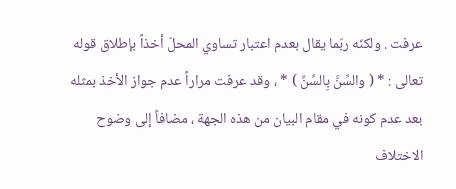عرفت . ولكنّه ربّما يقال بعدم اعتبار تساوي المحلّ أخذاً بإطلاق قوله تعالى : * ( والسِّنَّ بِالسِّنِّ ) * ، وقد عرفت مراراً عدم جواز الأخذ بمثله بعد عدم كونه في مقام البيان من هذه الجهة ، مضافاً إلى وضوح الاختلاف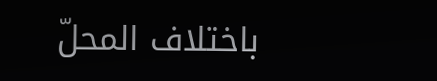باختلاف المحلّ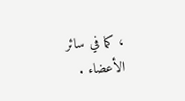، كما في سائر الأعضاء .